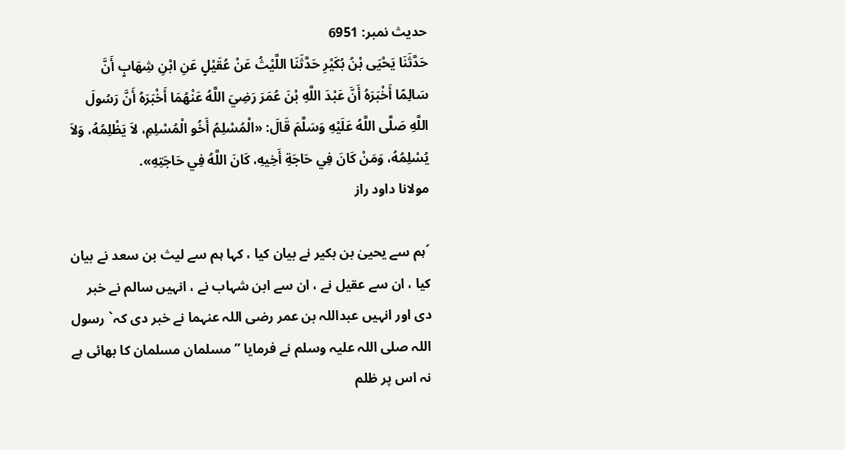حدیث نمبر: 6951
حَدَّثَنَا يَحْيَى بْنُ بُكَيْرِ حَدَّثَنَا اللَّيْثُ عَنْ عُقَيْلٍ عَنِ ابْنِ شِهَابٍ أَنَّ سَالِمًا أَخْبَرَهُ أَنَّ عَبْدَ اللَّهِ بْنَ عُمَرَ رَضِيَ اللَّهُ عَنْهُمَا أَخْبَرَهُ أَنَّ رَسُولَ اللَّهِ صَلَّى اللَّهُ عَلَيْهِ وَسَلَّمَ قَالَ: «الْمُسْلِمُ أَخُو الْمُسْلِمِ، لاَ يَظْلِمُهُ، وَلاَ يُسْلِمُهُ، وَمَنْ كَانَ فِي حَاجَةِ أَخِيهِ، كَانَ اللَّهُ فِي حَاجَتِهِ».
مولانا داود راز

´ہم سے یحییٰ بن بکیر نے بیان کیا ، کہا ہم سے لیث بن سعد نے بیان کیا ، ان سے عقیل نے ، ان سے ابن شہاب نے ، انہیں سالم نے خبر دی اور انہیں عبداللہ بن عمر رضی اللہ عنہما نے خبر دی کہ` رسول اللہ صلی اللہ علیہ وسلم نے فرمایا ” مسلمان مسلمان کا بھائی ہے نہ اس پر ظلم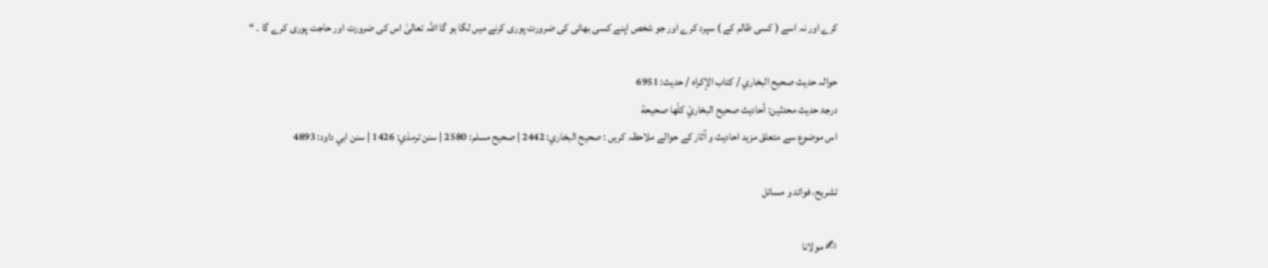کرے اور نہ اسے ( کسی ظالم کے ) سپرد کرے اور جو شخص اپنے کسی بھائی کی ضرورت پوری کرنے میں لگا ہو گا اللہ تعالیٰ اس کی ضرورت اور حاجت پوری کرے گا ۔ “

حوالہ حدیث صحيح البخاري / كتاب الإكراه / حدیث: 6951
درجۂ حدیث محدثین: أحاديث صحيح البخاريّ كلّها صحيحة
اس موضوع سے متعلق مزید احادیث و آثار کے حوالے ملاحظہ کریں : صحيح البخاري: 2442 | صحيح مسلم: 2580 | سنن ترمذي: 1426 | سنن ابي داود: 4893

تشریح، فوائد و مسائل

✍ مولانا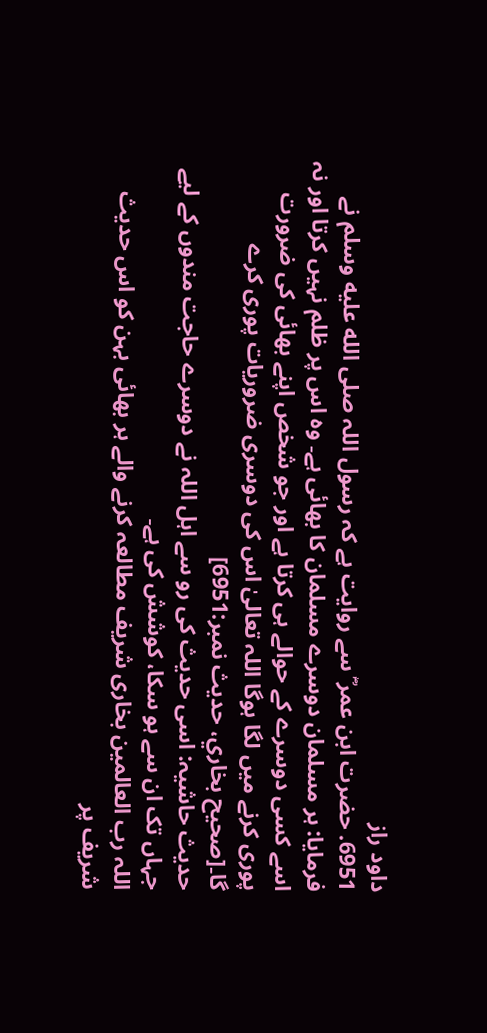داود راز
6951. حضرت ابن عمر ؓ سے روایت ہے کہ رسول اللہ صلى الله عليه وسلم نے فرمایا: ہر مسلمان دوسرے مسلمان کا بھائی ہے۔ وہ اس پر ظلم نہیں کرتا اور نہ اسے کسی دوسرے کے حوالے ہی کرتا ہے اور جو شخص اپنے بھائی کی ضرورت پوری کرنے میں لگا ہوگا اللہ تعالیٰ اس کی دوسری ضروریات پوری کرے گا۔[صحيح بخاري، حديث نمبر:6951]
حدیث حاشیہ: اسی حدیث کی رو سے اہل اللہ نے دوسرے حاجت مندوں کے لیے جہاں تک ان سے ہو سکا، کوشش کی ہے۔
اللہ رب العالمین بخاری شریف مطالعہ کرنے والے ہر بھائی بہن کو اس حدیث شریف پر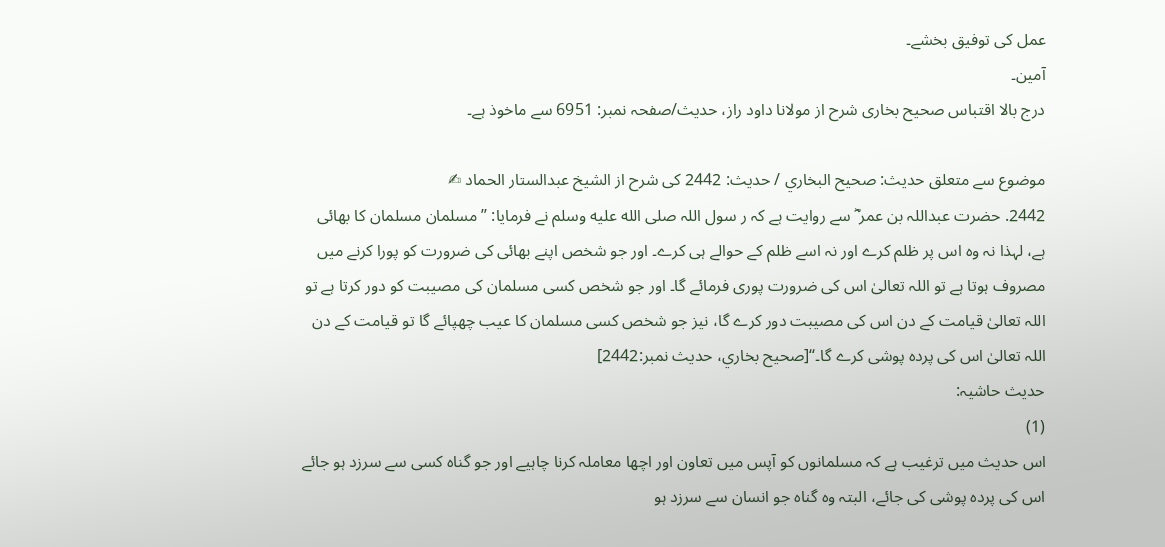عمل کی توفیق بخشے۔
آمین۔
درج بالا اقتباس صحیح بخاری شرح از مولانا داود راز، حدیث/صفحہ نمبر: 6951 سے ماخوذ ہے۔

موضوع سے متعلق حدیث: صحيح البخاري / حدیث: 2442 کی شرح از الشیخ عبدالستار الحماد ✍
2442. حضرت عبداللہ بن عمر ؓ سے روایت ہے کہ ر سول اللہ صلى الله عليه وسلم نے فرمایا: ’’مسلمان مسلمان کا بھائی ہے، لہذا نہ وہ اس پر ظلم کرے اور نہ اسے ظلم کے حوالے ہی کرے۔ اور جو شخص اپنے بھائی کی ضرورت کو پورا کرنے میں مصروف ہوتا ہے تو اللہ تعالیٰ اس کی ضرورت پوری فرمائے گا۔ اور جو شخص کسی مسلمان کی مصیبت کو دور کرتا ہے تو اللہ تعالیٰ قیامت کے دن اس کی مصیبت دور کرے گا، نیز جو شخص کسی مسلمان کا عیب چھپائے گا تو قیامت کے دن اللہ تعالیٰ اس کی پردہ پوشی کرے گا۔‘‘[صحيح بخاري، حديث نمبر:2442]
حدیث حاشیہ:
(1)
اس حدیث میں ترغیب ہے کہ مسلمانوں کو آپس میں تعاون اور اچھا معاملہ کرنا چاہیے اور جو گناہ کسی سے سرزد ہو جائے اس کی پردہ پوشی کی جائے، البتہ وہ گناہ جو انسان سے سرزد ہو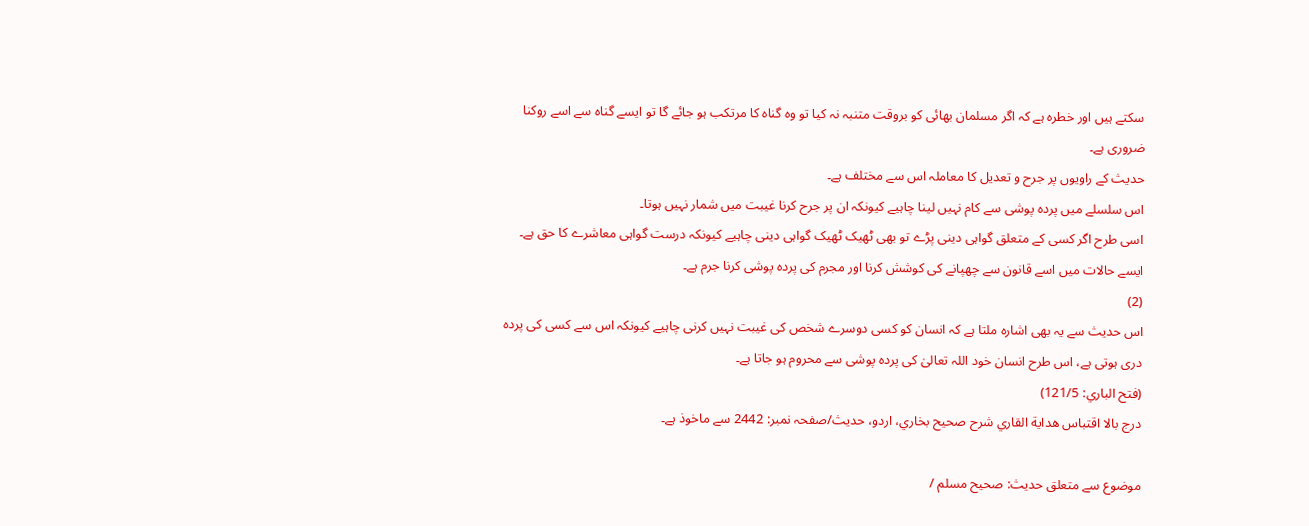سکتے ہیں اور خطرہ ہے کہ اگر مسلمان بھائی کو بروقت متنبہ نہ کیا تو وہ گناہ کا مرتکب ہو جائے گا تو ایسے گناہ سے اسے روکنا ضروری ہے۔
حدیث کے راویوں پر جرح و تعدیل کا معاملہ اس سے مختلف ہے۔
اس سلسلے میں پردہ پوشی سے کام نہیں لینا چاہیے کیونکہ ان پر جرح کرنا غیبت میں شمار نہیں ہوتا۔
اسی طرح اگر کسی کے متعلق گواہی دینی پڑے تو بھی ٹھیک ٹھیک گواہی دینی چاہیے کیونکہ درست گواہی معاشرے کا حق ہے۔
ایسے حالات میں اسے قانون سے چھپانے کی کوشش کرنا اور مجرم کی پردہ پوشی کرنا جرم ہے۔
(2)
اس حدیث سے یہ بھی اشارہ ملتا ہے کہ انسان کو کسی دوسرے شخص کی غیبت نہیں کرنی چاہیے کیونکہ اس سے کسی کی پردہ دری ہوتی ہے، اس طرح انسان خود اللہ تعالیٰ کی پردہ پوشی سے محروم ہو جاتا ہے۔
(فتح الباري: 121/5)
درج بالا اقتباس هداية القاري شرح صحيح بخاري، اردو، حدیث/صفحہ نمبر: 2442 سے ماخوذ ہے۔

موضوع سے متعلق حدیث: صحيح مسلم /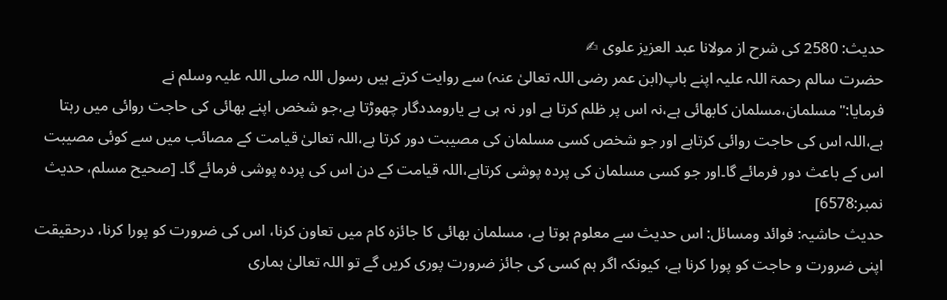حدیث: 2580 کی شرح از مولانا عبد العزیز علوی ✍
حضرت سالم رحمۃ اللہ علیہ اپنے باپ(ابن عمر رضی اللہ تعالیٰ عنہ) سے روایت کرتے ہیں رسول اللہ صلی اللہ علیہ وسلم نے فرمایا:"مسلمان،مسلمان کابھائی ہے،نہ اس پر ظلم کرتا ہے اور نہ ہی بے یارومددگار چھوڑتا ہے،جو شخص اپنے بھائی کی حاجت روائی میں رہتا ہے،اللہ اس کی حاجت روائی کرتاہے اور جو شخص کسی مسلمان کی مصیبت دور کرتا ہے،اللہ تعالیٰ قیامت کے مصائب میں سے کوئی مصیبت اس کے باعث دور فرمائے گا۔اور جو کسی مسلمان کی پردہ پوشی کرتاہے،اللہ قیامت کے دن اس کی پردہ پوشی فرمائے گا۔ [صحيح مسلم، حديث نمبر:6578]
حدیث حاشیہ: فوائد ومسائل: اس حدیث سے معلوم ہوتا ہے، مسلمان بھائی کا جائزہ کام میں تعاون کرنا، اس کی ضرورت کو پورا کرنا، درحقیقت اپنی ضرورت و حاجت کو پورا کرنا ہے، کیونکہ اگر ہم کسی کی جائز ضرورت پوری کریں گے تو اللہ تعالیٰ ہماری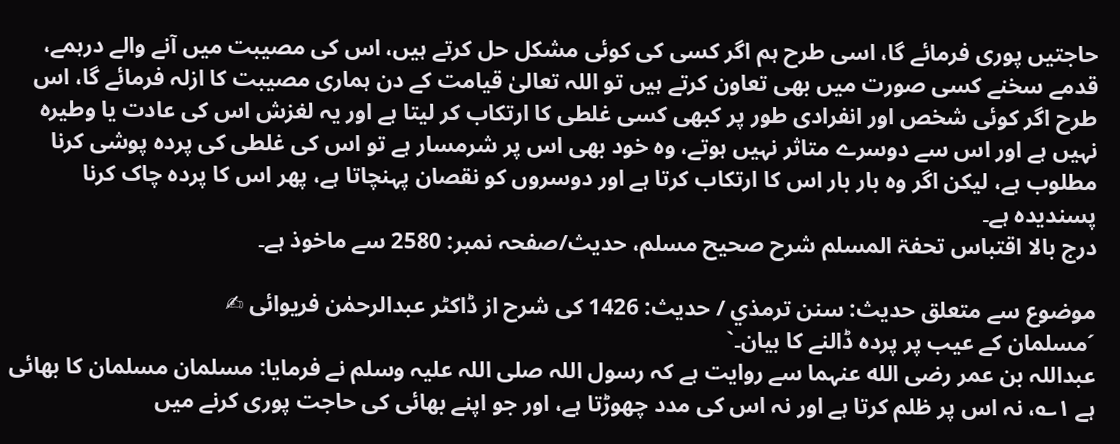حاجتیں پوری فرمائے گا، اسی طرح ہم اگر کسی کی کوئی مشکل حل کرتے ہیں، اس کی مصیبت میں آنے والے درہمے، قدمے سخنے کسی صورت میں بھی تعاون کرتے ہیں تو اللہ تعالیٰ قیامت کے دن ہماری مصیبت کا ازلہ فرمائے گا، اس طرح اگر کوئی شخص اور انفرادی طور پر کبھی کسی غلطی کا ارتکاب کر لیتا ہے اور یہ لغزش اس کی عادت یا وطیرہ نہیں ہے اور اس سے دوسرے متاثر نہیں ہوتے، وہ خود بھی اس پر شرمسار ہے تو اس کی غلطی کی پردہ پوشی کرنا مطلوب ہے، لیکن اگر وہ بار بار اس کا ارتکاب کرتا ہے اور دوسروں کو نقصان پہنچاتا ہے، پھر اس کا پردہ چاک کرنا پسندیدہ ہے۔
درج بالا اقتباس تحفۃ المسلم شرح صحیح مسلم، حدیث/صفحہ نمبر: 2580 سے ماخوذ ہے۔

موضوع سے متعلق حدیث: سنن ترمذي / حدیث: 1426 کی شرح از ڈاکٹر عبدالرحمٰن فریوائی ✍
´مسلمان کے عیب پر پردہ ڈالنے کا بیان۔`
عبداللہ بن عمر رضی الله عنہما سے روایت ہے کہ رسول اللہ صلی اللہ علیہ وسلم نے فرمایا: مسلمان مسلمان کا بھائی ہے ۱؎، نہ اس پر ظلم کرتا ہے اور نہ اس کی مدد چھوڑتا ہے، اور جو اپنے بھائی کی حاجت پوری کرنے میں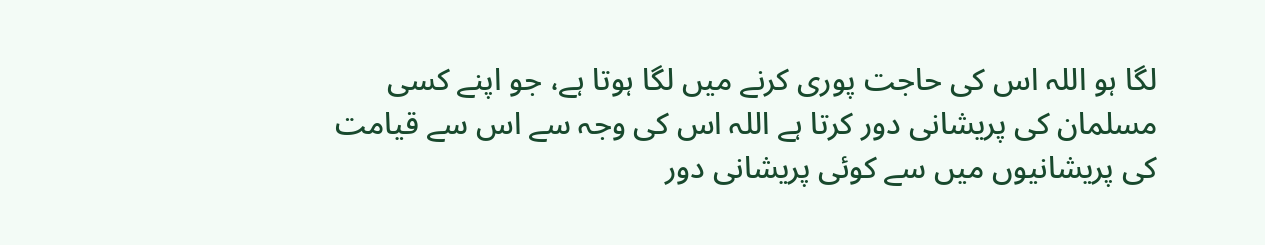لگا ہو اللہ اس کی حاجت پوری کرنے میں لگا ہوتا ہے، جو اپنے کسی مسلمان کی پریشانی دور کرتا ہے اللہ اس کی وجہ سے اس سے قیامت کی پریشانیوں میں سے کوئی پریشانی دور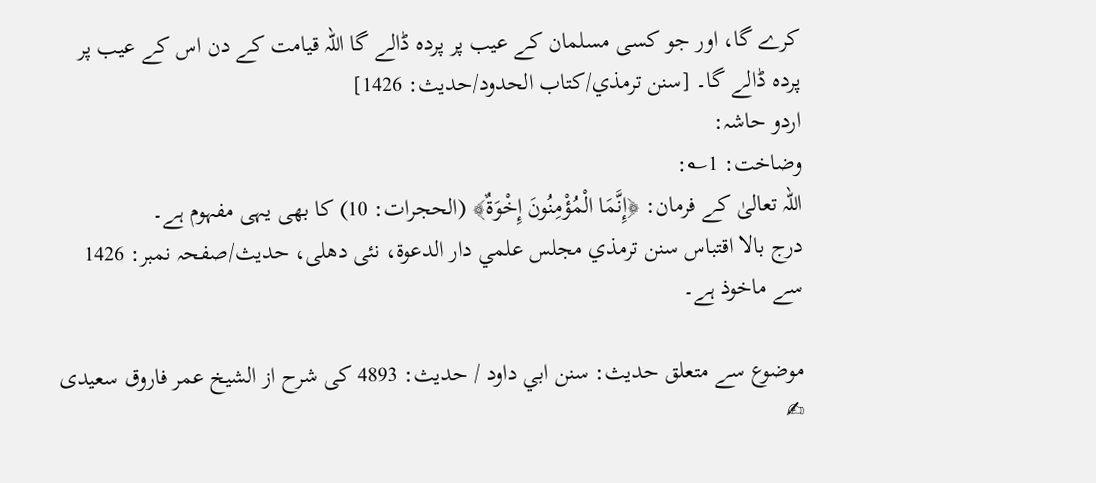کرے گا، اور جو کسی مسلمان کے عیب پر پردہ ڈالے گا اللہ قیامت کے دن اس کے عیب پر پردہ ڈالے گا۔ [سنن ترمذي/كتاب الحدود/حدیث: 1426]
اردو حاشہ:
وضاخت: 1؎:
اللہ تعالیٰ کے فرمان: ﴿إِنَّمَا الْمُؤْمِنُونَ إِخْوَةٌ﴾ (الحجرات: 10) کا بھی یہی مفہوم ہے۔
درج بالا اقتباس سنن ترمذي مجلس علمي دار الدعوة، نئى دهلى، حدیث/صفحہ نمبر: 1426 سے ماخوذ ہے۔

موضوع سے متعلق حدیث: سنن ابي داود / حدیث: 4893 کی شرح از الشیخ عمر فاروق سعیدی ✍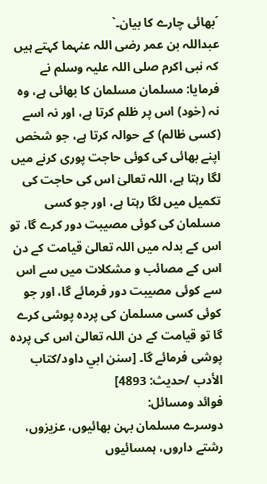´بھائی چارے کا بیان۔`
عبداللہ بن عمر رضی اللہ عنہما کہتے ہیں کہ نبی اکرم صلی اللہ علیہ وسلم نے فرمایا: مسلمان مسلمان کا بھائی ہے، وہ نہ (خود) اس پر ظلم کرتا ہے، اور نہ اسے (کسی ظالم) کے حوالہ کرتا ہے، جو شخص اپنے بھائی کی کوئی حاجت پوری کرنے میں لگا رہتا ہے، اللہ تعالیٰ اس کی حاجت کی تکمیل میں لگا رہتا ہے، اور جو کسی مسلمان کی کوئی مصیبت دور کرے گا، تو اس کے بدلہ میں اللہ تعالیٰ قیامت کے دن اس کے مصائب و مشکلات میں سے اس سے کوئی مصیبت دور فرمائے گا، اور جو کوئی کسی مسلمان کی پردہ پوشی کرے گا تو قیامت کے دن اللہ تعالیٰ اس کی پردہ پوشی فرمائے گا۔ [سنن ابي داود/كتاب الأدب /حدیث: 4893]
فوائد ومسائل:
دوسرے مسلمان بہن بھائیوں، عزیزوں، رشتے داروں، ہمسائیوں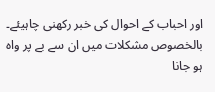اور احباب کے احوال کی خبر رکھنی چاہیئے۔
بالخصوص مشکلات میں ان سے بے پر واہ ہو جانا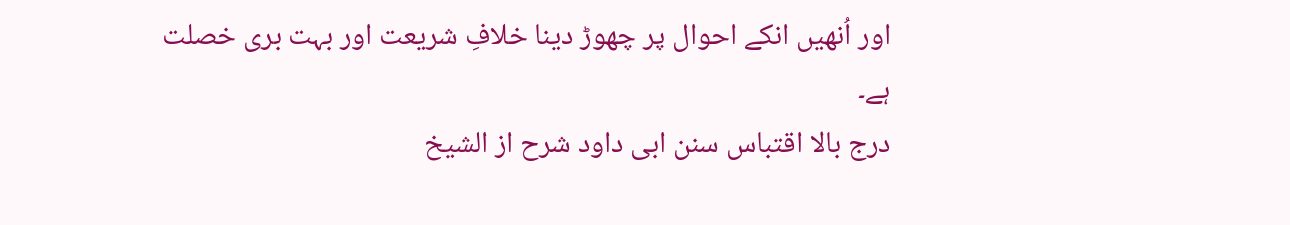اور اُنھیں انکے احوال پر چھوڑ دینا خلافِ شریعت اور بہت بری خصلت ہے۔
درج بالا اقتباس سنن ابی داود شرح از الشیخ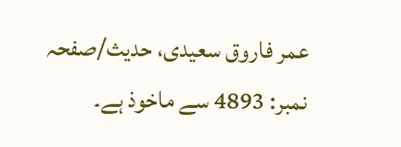عمر فاروق سعیدی، حدیث/صفحہ نمبر: 4893 سے ماخوذ ہے۔